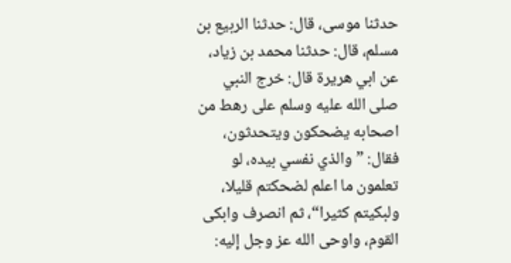حدثنا موسى، قال: حدثنا الربيع بن مسلم، قال: حدثنا محمد بن زياد، عن ابي هريرة قال: خرج النبي صلى الله عليه وسلم على رهط من اصحابه يضحكون ويتحدثون، فقال: ”والذي نفسي بيده، لو تعلمون ما اعلم لضحكتم قليلا، ولبكيتم كثيرا“، ثم انصرف وابكى القوم، واوحى الله عز وجل إليه: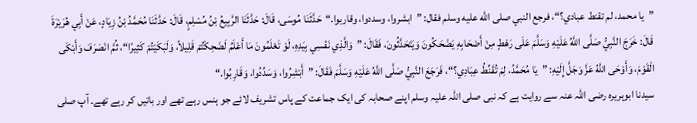”يا محمد، لم تقنط عبادي؟“، فرجع النبي صلى الله عليه وسلم فقال: ”ابشروا، وسددوا، وقاربوا.“حَدَّثَنَا مُوسَى، قَالَ: حَدَّثَنَا الرَّبِيعُ بْنُ مُسْلِمٍ، قَالَ: حَدَّثَنَا مُحَمَّدُ بْنُ زِيَادٍ، عَنْ أَبِي هُرَيْرَةَ قَالَ: خَرَجَ النَّبِيُّ صَلَّى اللَّهُ عَلَيْهِ وَسَلَّمَ عَلَى رَهْطٍ مِنْ أَصْحَابِهِ يَضْحَكُونَ وَيَتَحَدَّثُونَ، فَقَالَ: ”وَالَّذِي نَفْسِي بِيَدِهِ، لَوْ تَعْلَمُونَ مَا أَعْلَمُ لَضَحِكْتُمْ قَلِيلاً، وَلَبَكَيْتُمْ كَثِيرًا“، ثُمَّ انْصَرَفَ وَأَبْكَى الْقَوْمَ، وَأَوْحَى اللَّهُ عَزَّ وَجَلَّ إِلَيْهِ: ”يَا مُحَمَّدُ، لِمَ تُقَنِّطُ عِبَادِي؟“، فَرَجَعَ النَّبِيُّ صَلَّى اللَّهُ عَلَيْهِ وَسَلَّمَ فَقَالَ: ”أَبْشِرُوا، وَسَدِّدُوا، وَقَارِبُوا.“
سیدنا ابوہریرہ رضی اللہ عنہ سے روایت ہے کہ نبی صلی اللہ علیہ وسلم اپنے صحابہ کی ایک جماعت کے پاس تشریف لائے جو ہنس رہے تھے اور باتیں کر رہے تھے۔ آپ صلی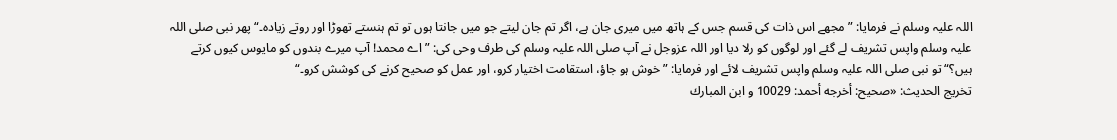اللہ علیہ وسلم نے فرمایا: ”مجھے اس ذات کی قسم جس کے ہاتھ میں میری جان ہے، اگر تم جان لیتے جو میں جانتا ہوں تو تم ہنستے تھوڑا اور روتے زیادہ۔“ پھر نبی صلی اللہ علیہ وسلم واپس تشریف لے گئے اور لوگوں کو رلا دیا اور اللہ عزوجل نے آپ صلی اللہ علیہ وسلم کی طرف وحی کی: ”اے محمد! آپ میرے بندوں کو مایوس کیوں کرتے ہیں؟“ تو نبی صلی اللہ علیہ وسلم واپس تشریف لائے اور فرمایا: ”خوش ہو جاؤ، استقامت اختیار کرو، اور عمل کو صحیح کرنے کی کوشش کرو۔“
تخریج الحدیث: «صحيح: أخرجه أحمد: 10029 و ابن المبارك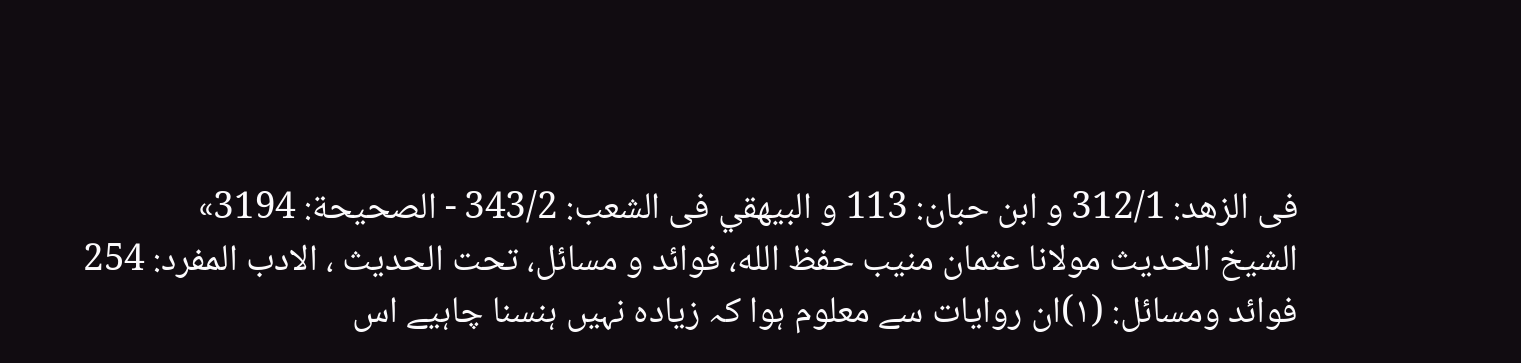فى الزهد: 312/1 و ابن حبان: 113 و البيهقي فى الشعب: 343/2 - الصحيحة: 3194»
الشيخ الحديث مولانا عثمان منيب حفظ الله، فوائد و مسائل، تحت الحديث ، الادب المفرد: 254
فوائد ومسائل: (۱)ان روایات سے معلوم ہوا کہ زیادہ نہیں ہنسنا چاہیے اس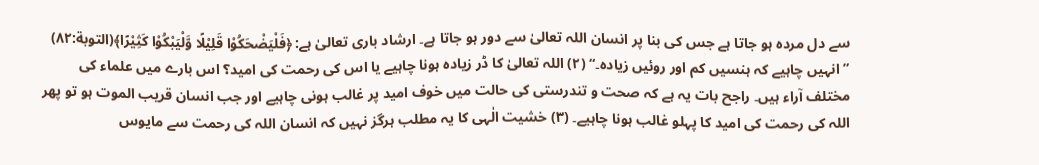سے دل مردہ ہو جاتا ہے جس کی بنا پر انسان اللہ تعالیٰ سے دور ہو جاتا ہے۔ ارشاد باری تعالیٰ ہے: ﴿فَلْیَضْحَکُوْا قَلِیْلًا وَّلْیَبْکُوْا کَثِیْرًا﴾(التوبة:۸۲) ”انہیں چاہیے کہ ہنسیں کم اور روئیں زیادہ۔“ (۲) اللہ تعالیٰ کا ڈر زیادہ ہونا چاہیے یا اس کی رحمت کی امید؟ اس بارے میں علماء کی مختلف آراء ہیں۔ راجح بات یہ ہے کہ صحت و تندرستی کی حالت میں خوف امید پر غالب ہونی چاہیے اور جب انسان قریب الموت ہو تو پھر اللہ کی رحمت کی امید کا پہلو غالب ہونا چاہیے۔ (۳) خشیت الٰہی کا یہ مطلب ہرگز نہیں کہ انسان اللہ کی رحمت سے مایوس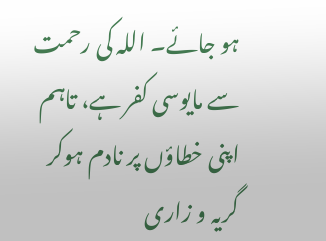ہو جائے۔ اللہ کی رحمت سے مایوسی کفر ہے، تاہم اپنی خطاؤں پر نادم ہوکر گریہ و زاری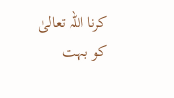کرنا اللہ تعالیٰ کو بہت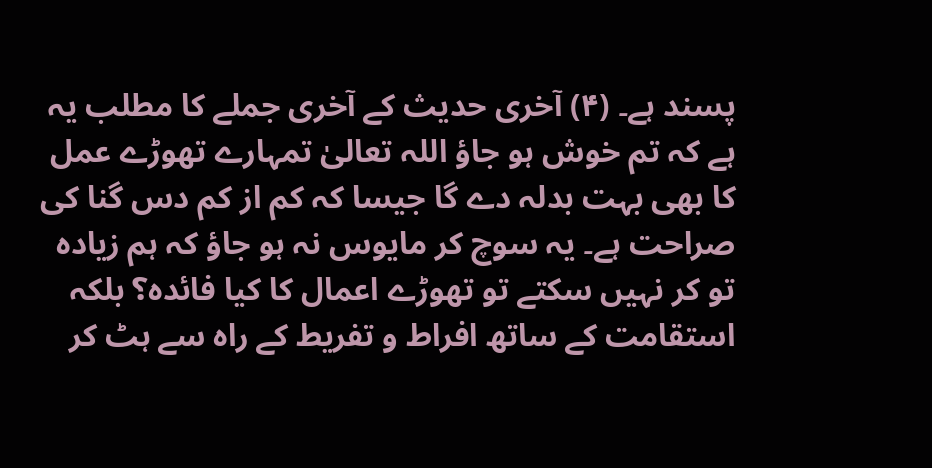پسند ہے۔ (۴) آخری حدیث کے آخری جملے کا مطلب یہ ہے کہ تم خوش ہو جاؤ اللہ تعالیٰ تمہارے تھوڑے عمل کا بھی بہت بدلہ دے گا جیسا کہ کم از کم دس گنا کی صراحت ہے۔ یہ سوچ کر مایوس نہ ہو جاؤ کہ ہم زیادہ تو کر نہیں سکتے تو تھوڑے اعمال کا کیا فائدہ؟ بلکہ استقامت کے ساتھ افراط و تفریط کے راہ سے ہٹ کر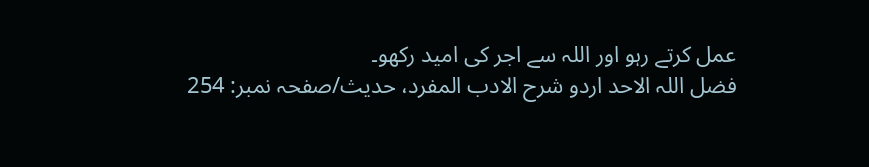عمل کرتے رہو اور اللہ سے اجر کی امید رکھو۔
فضل اللہ الاحد اردو شرح الادب المفرد، حدیث/صفحہ نمبر: 254